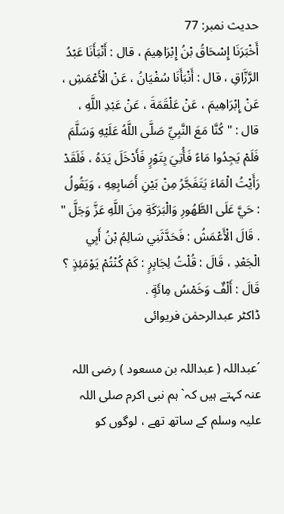حدیث نمبر: 77
أَخْبَرَنَا إِسْحَاقُ بْنُ إِبْرَاهِيمَ ، قال : أَنْبَأَنَا عَبْدُ الرَّزَّاقِ ، قال : أَنْبَأَنَا سُفْيَانُ ، عَنْ الْأَعْمَشِ ، عَنْ إِبْرَاهِيمَ ، عَنْ عَلْقَمَةَ ، عَنْ عَبْدِ اللَّهِ ، قال : " كُنَّا مَعَ النَّبِيِّ صَلَّى اللَّهُ عَلَيْهِ وَسَلَّمَ فَلَمْ يَجِدُوا مَاءً فَأُتِيَ بِتَوْرٍ فَأَدْخَلَ يَدَهُ ، فَلَقَدْ رَأَيْتُ الْمَاءَ يَتَفَجَّرُ مِنْ بَيْنِ أَصَابِعِهِ ، وَيَقُولُ : حَيَّ عَلَى الطَّهُورِ وَالْبَرَكَةِ مِنَ اللَّهِ عَزَّ وَجَلَّ " . قَالَ الْأَعْمَشُ : فَحَدَّثَنِي سَالِمُ بْنُ أَبِي الْجَعْدِ ، قَالَ : قُلْتُ لِجَابِرٍ : كَمْ كُنْتُمْ يَوْمَئِذٍ ؟ قَالَ : أَلْفٌ وَخَمْسُ مِائَةٍ .
ڈاکٹر عبدالرحمٰن فریوائی

´عبداللہ ( عبداللہ بن مسعود ) رضی اللہ عنہ کہتے ہیں کہ` ہم نبی اکرم صلی اللہ علیہ وسلم کے ساتھ تھے ، لوگوں کو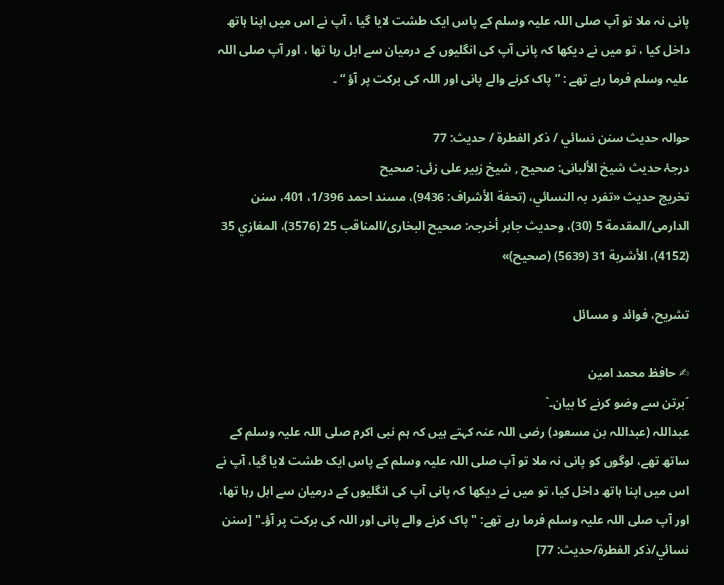پانی نہ ملا تو آپ صلی اللہ علیہ وسلم کے پاس ایک طشت لایا گیا ، آپ نے اس میں اپنا ہاتھ داخل کیا ، تو میں نے دیکھا کہ پانی آپ کی انگلیوں کے درمیان سے ابل رہا تھا ، اور آپ صلی اللہ علیہ وسلم فرما رہے تھے : ” پاک کرنے والے پانی اور اللہ کی برکت پر آؤ “ ۔

حوالہ حدیث سنن نسائي / ذكر الفطرة / حدیث: 77
درجۂ حدیث شیخ الألبانی: صحيح , شیخ زبیر علی زئی: صحيح
تخریج حدیث «تفرد بہ النسائي، (تحفة الأشراف: 9436)، مسند احمد 1/396، 401، سنن الدارمی/المقدمة 5 (30)، وحدیث جابر أخرجہ: صحیح البخاری/المناقب 25 (3576)، المغازي 35 (4152)، الأشربة 31 (5639) (صحیح)»

تشریح، فوائد و مسائل

✍ حافظ محمد امین
´برتن سے وضو کرنے کا بیان۔`
عبداللہ (عبداللہ بن مسعود) رضی اللہ عنہ کہتے ہیں کہ ہم نبی اکرم صلی اللہ علیہ وسلم کے ساتھ تھے، لوگوں کو پانی نہ ملا تو آپ صلی اللہ علیہ وسلم کے پاس ایک طشت لایا گیا، آپ نے اس میں اپنا ہاتھ داخل کیا، تو میں نے دیکھا کہ پانی آپ کی انگلیوں کے درمیان سے ابل رہا تھا، اور آپ صلی اللہ علیہ وسلم فرما رہے تھے: " پاک کرنے والے پانی اور اللہ کی برکت پر آؤ۔" [سنن نسائي/ذكر الفطرة/حدیث: 77]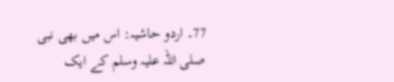77۔ اردو حاشیہ: اس میں بھی نبی صلی اللہ علیہ وسلم کے ایک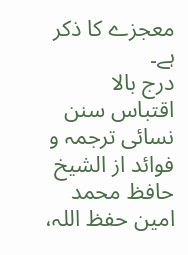معجزے کا ذکر ہے۔
درج بالا اقتباس سنن نسائی ترجمہ و فوائد از الشیخ حافظ محمد امین حفظ اللہ،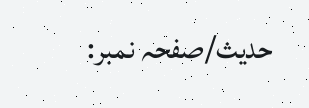حدیث/صفحہ نمبر: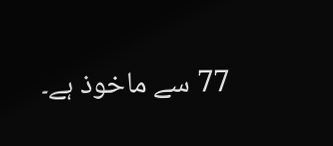77 سے ماخوذ ہے۔